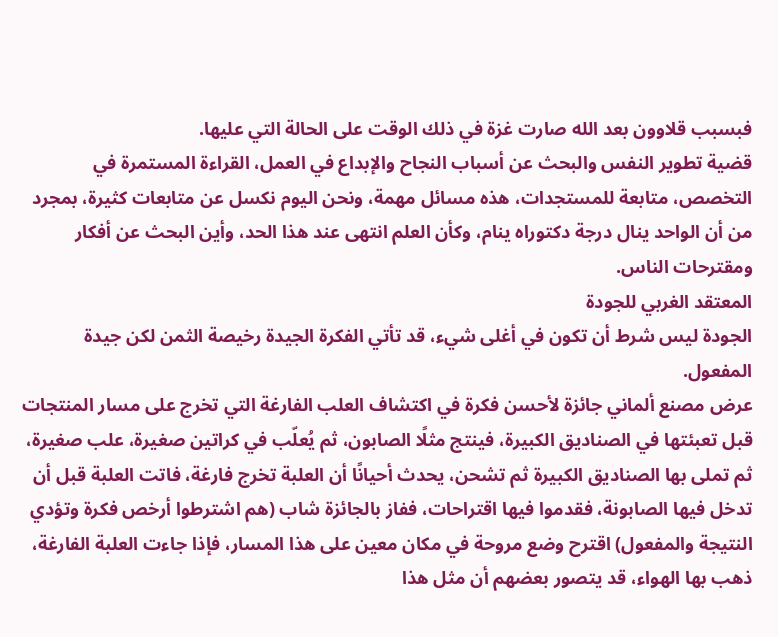فبسبب قلاوون بعد الله صارت غزة في ذلك الوقت على الحالة التي عليها.
قضية تطوير النفس والبحث عن أسباب النجاح والإبداع في العمل، القراءة المستمرة في التخصص، متابعة للمستجدات، هذه مسائل مهمة، ونحن اليوم نكسل عن متابعات كثيرة، بمجرد من أن الواحد ينال درجة دكتوراه ينام، وكأن العلم انتهى عند هذا الحد، وأين البحث عن أفكار ومقترحات الناس.
المعتقد الغربي للجودة
الجودة ليس شرط أن تكون في أغلى شيء، قد تأتي الفكرة الجيدة رخيصة الثمن لكن جيدة المفعول.
عرض مصنع ألماني جائزة لأحسن فكرة في اكتشاف العلب الفارغة التي تخرج على مسار المنتجات قبل تعبئتها في الصناديق الكبيرة، فينتج مثلًا الصابون، ثم يُعلّب في كراتين صغيرة، علب صغيرة، ثم تملى بها الصناديق الكبيرة ثم تشحن، يحدث أحيانًا أن العلبة تخرج فارغة، فاتت العلبة قبل أن تدخل فيها الصابونة، فقدموا فيها اقتراحات، ففاز بالجائزة شاب (هم اشترطوا أرخص فكرة وتؤدي النتيجة والمفعول) اقترح وضع مروحة في مكان معين على هذا المسار، فإذا جاءت العلبة الفارغة، ذهب بها الهواء، قد يتصور بعضهم أن مثل هذا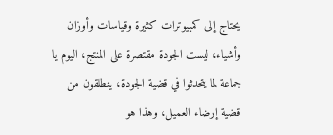يحتاج إلى كمبيوترات كثيرة وقياسات وأوزان وأشياء، ليست الجودة مقتصرة على المنتج، اليوم يا جماعة لما يتحدثوا في قضية الجودة، ينطلقون من قضية إرضاء العميل، وهذا هو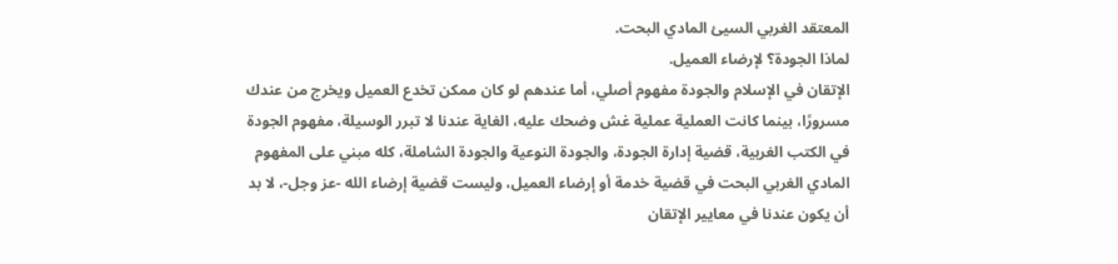المعتقد الغربي السيئ المادي البحت.
لماذا الجودة؟ لإرضاء العميل.
الإتقان في الإسلام والجودة مفهوم أصلي، أما عندهم لو كان ممكن تخدع العميل ويخرج من عندك مسرورًا، بينما كانت العملية عملية غش وضحك عليه، الغاية عندنا لا تبرر الوسيلة، مفهوم الجودة في الكتب الغربية، قضية إدارة الجودة، والجودة النوعية والجودة الشاملة، كله مبني على المفهوم المادي الغربي البحت في قضية خدمة أو إرضاء العميل، وليست قضية إرضاء الله -عز وجل-، لا بد أن يكون عندنا في معايير الإتقان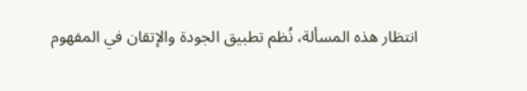انتظار هذه المسألة، نُظم تطبيق الجودة والإتقان في المفهوم